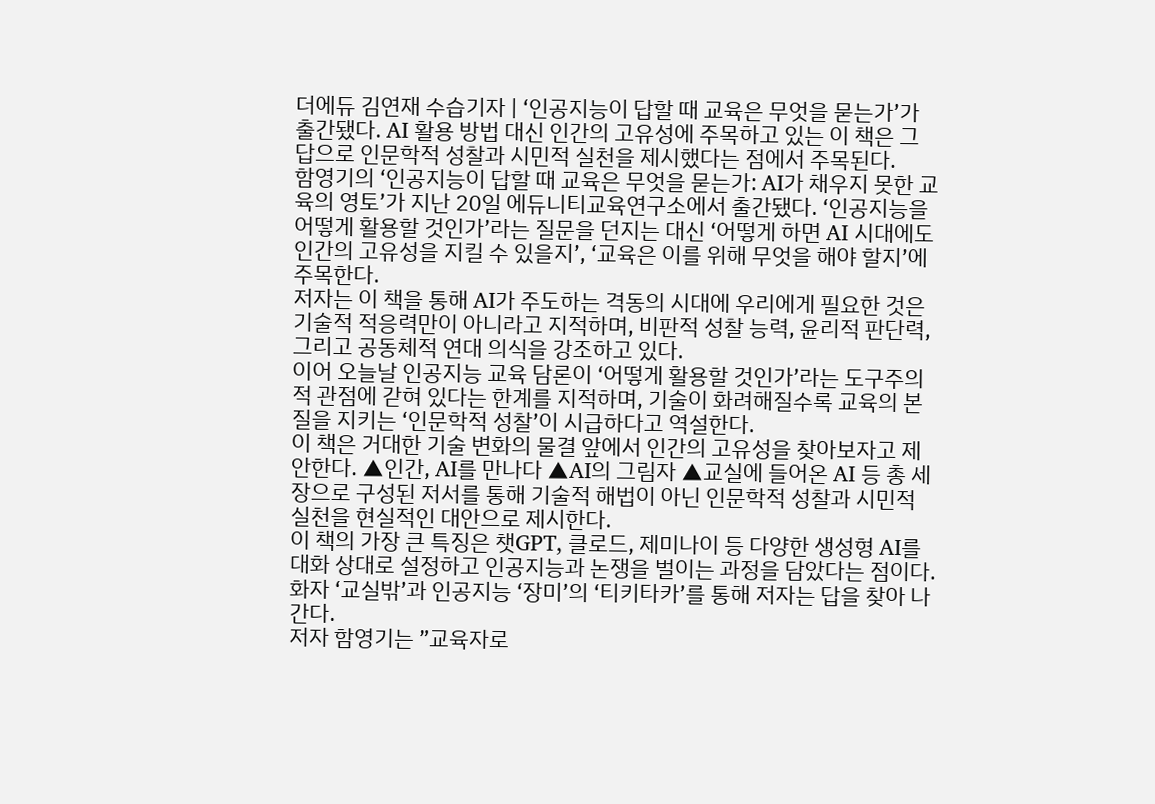더에듀 김연재 수습기자 | ‘인공지능이 답할 때 교육은 무엇을 묻는가’가 출간됐다. AI 활용 방법 대신 인간의 고유성에 주목하고 있는 이 책은 그 답으로 인문학적 성찰과 시민적 실천을 제시했다는 점에서 주목된다.
함영기의 ‘인공지능이 답할 때 교육은 무엇을 묻는가: AI가 채우지 못한 교육의 영토’가 지난 20일 에듀니티교육연구소에서 출간됐다. ‘인공지능을 어떻게 활용할 것인가’라는 질문을 던지는 대신 ‘어떻게 하면 AI 시대에도 인간의 고유성을 지킬 수 있을지’, ‘교육은 이를 위해 무엇을 해야 할지’에 주목한다.
저자는 이 책을 통해 AI가 주도하는 격동의 시대에 우리에게 필요한 것은 기술적 적응력만이 아니라고 지적하며, 비판적 성찰 능력, 윤리적 판단력, 그리고 공동체적 연대 의식을 강조하고 있다.
이어 오늘날 인공지능 교육 담론이 ‘어떻게 활용할 것인가’라는 도구주의적 관점에 갇혀 있다는 한계를 지적하며, 기술이 화려해질수록 교육의 본질을 지키는 ‘인문학적 성찰’이 시급하다고 역설한다.
이 책은 거대한 기술 변화의 물결 앞에서 인간의 고유성을 찾아보자고 제안한다. ▲인간, AI를 만나다 ▲AI의 그림자 ▲교실에 들어온 AI 등 총 세 장으로 구성된 저서를 통해 기술적 해법이 아닌 인문학적 성찰과 시민적 실천을 현실적인 대안으로 제시한다.
이 책의 가장 큰 특징은 챗GPT, 클로드, 제미나이 등 다양한 생성형 AI를 대화 상대로 설정하고 인공지능과 논쟁을 벌이는 과정을 담았다는 점이다. 화자 ‘교실밖’과 인공지능 ‘장미’의 ‘티키타카’를 통해 저자는 답을 찾아 나간다.
저자 함영기는 ”교육자로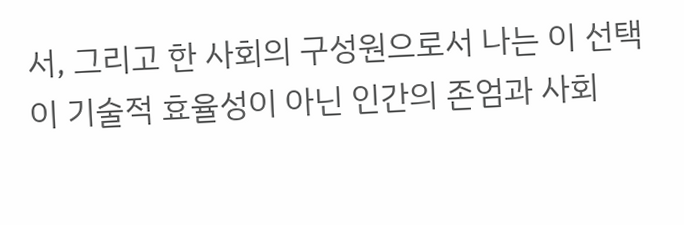서, 그리고 한 사회의 구성원으로서 나는 이 선택이 기술적 효율성이 아닌 인간의 존엄과 사회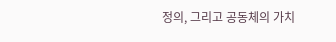정의, 그리고 공동체의 가치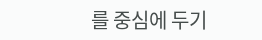를 중심에 두기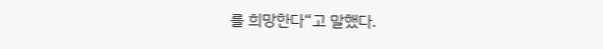를 희망한다“고 말했다.